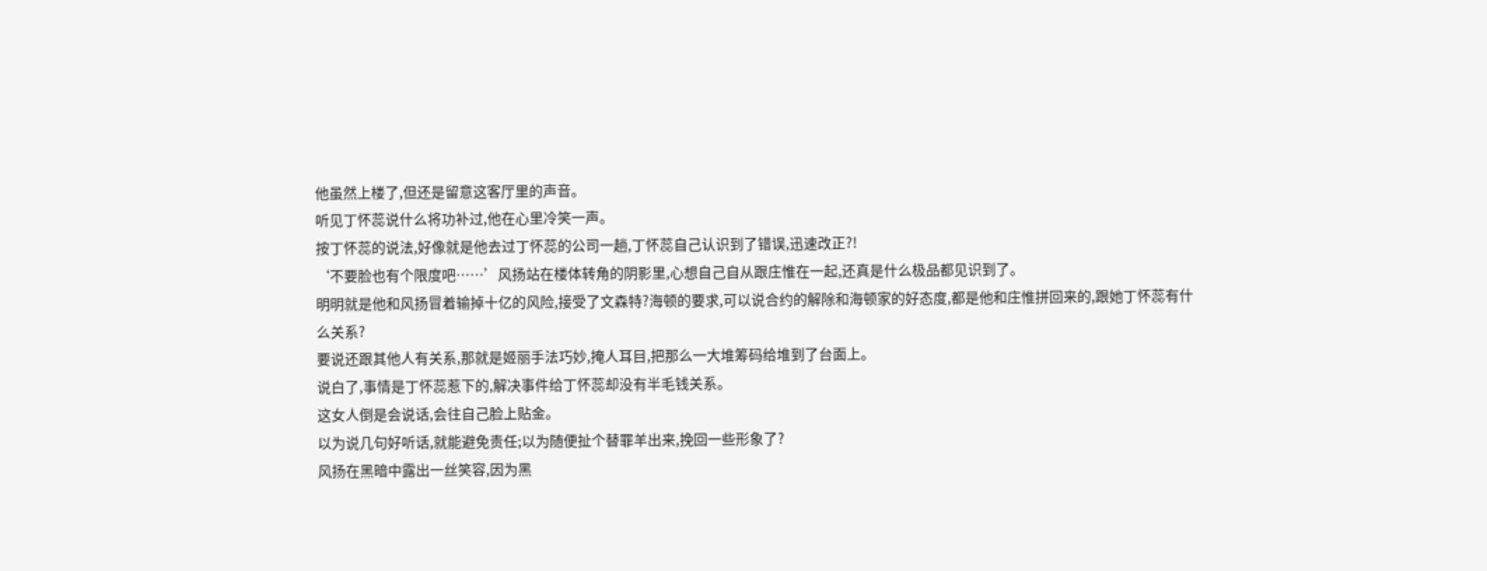他虽然上楼了,但还是留意这客厅里的声音。
听见丁怀蕊说什么将功补过,他在心里冷笑一声。
按丁怀蕊的说法,好像就是他去过丁怀蕊的公司一趟,丁怀蕊自己认识到了错误,迅速改正?!
‘不要脸也有个限度吧……’风扬站在楼体转角的阴影里,心想自己自从跟庄惟在一起,还真是什么极品都见识到了。
明明就是他和风扬冒着输掉十亿的风险,接受了文森特?海顿的要求,可以说合约的解除和海顿家的好态度,都是他和庄惟拼回来的,跟她丁怀蕊有什么关系?
要说还跟其他人有关系,那就是姬丽手法巧妙,掩人耳目,把那么一大堆筹码给堆到了台面上。
说白了,事情是丁怀蕊惹下的,解决事件给丁怀蕊却没有半毛钱关系。
这女人倒是会说话,会往自己脸上贴金。
以为说几句好听话,就能避免责任;以为随便扯个替罪羊出来,挽回一些形象了?
风扬在黑暗中露出一丝笑容,因为黑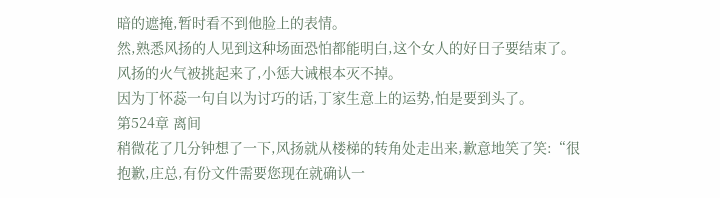暗的遮掩,暂时看不到他脸上的表情。
然,熟悉风扬的人见到这种场面恐怕都能明白,这个女人的好日子要结束了。风扬的火气被挑起来了,小惩大诫根本灭不掉。
因为丁怀蕊一句自以为讨巧的话,丁家生意上的运势,怕是要到头了。
第524章 离间
稍微花了几分钟想了一下,风扬就从楼梯的转角处走出来,歉意地笑了笑:“很抱歉,庄总,有份文件需要您现在就确认一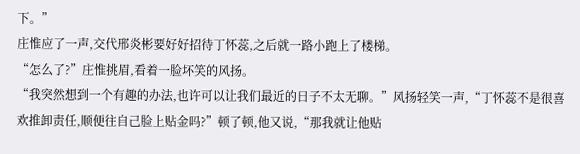下。”
庄惟应了一声,交代邢炎彬要好好招待丁怀蕊,之后就一路小跑上了楼梯。
“怎么了?”庄惟挑眉,看着一脸坏笑的风扬。
“我突然想到一个有趣的办法,也许可以让我们最近的日子不太无聊。”风扬轻笑一声,“丁怀蕊不是很喜欢推卸责任,顺便往自己脸上贴金吗?”顿了顿,他又说,“那我就让他贴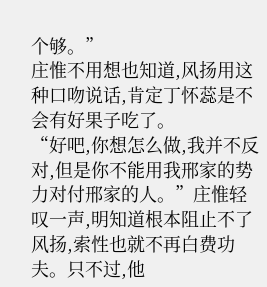个够。”
庄惟不用想也知道,风扬用这种口吻说话,肯定丁怀蕊是不会有好果子吃了。
“好吧,你想怎么做,我并不反对,但是你不能用我邢家的势力对付邢家的人。”庄惟轻叹一声,明知道根本阻止不了风扬,索性也就不再白费功夫。只不过,他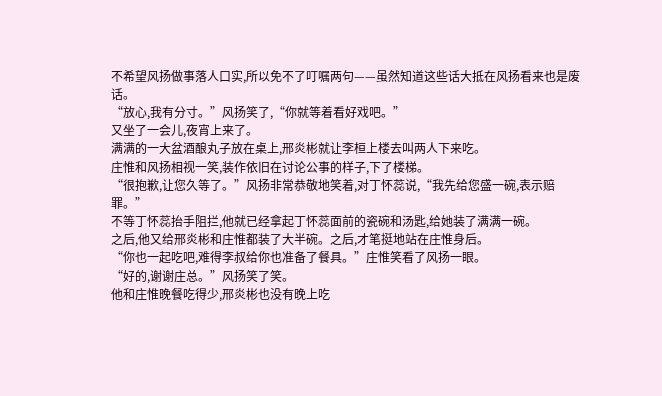不希望风扬做事落人口实,所以免不了叮嘱两句——虽然知道这些话大抵在风扬看来也是废话。
“放心,我有分寸。”风扬笑了,“你就等着看好戏吧。”
又坐了一会儿,夜宵上来了。
满满的一大盆酒酿丸子放在桌上,邢炎彬就让李桓上楼去叫两人下来吃。
庄惟和风扬相视一笑,装作依旧在讨论公事的样子,下了楼梯。
“很抱歉,让您久等了。”风扬非常恭敬地笑着,对丁怀蕊说,“我先给您盛一碗,表示赔罪。”
不等丁怀蕊抬手阻拦,他就已经拿起丁怀蕊面前的瓷碗和汤匙,给她装了满满一碗。
之后,他又给邢炎彬和庄惟都装了大半碗。之后,才笔挺地站在庄惟身后。
“你也一起吃吧,难得李叔给你也准备了餐具。”庄惟笑看了风扬一眼。
“好的,谢谢庄总。”风扬笑了笑。
他和庄惟晚餐吃得少,邢炎彬也没有晚上吃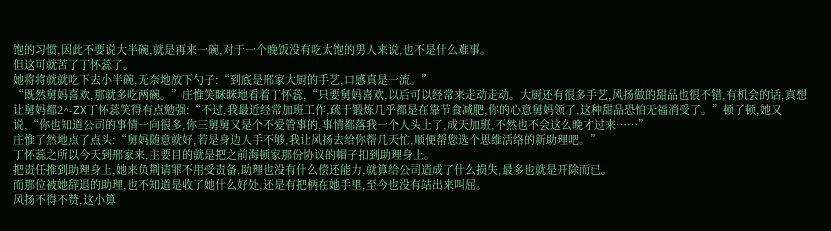饱的习惯,因此不要说大半碗,就是再来一碗,对于一个晚饭没有吃太饱的男人来说,也不是什么难事。
但这可就苦了丁怀蕊了。
她将将就就吃下去小半碗,无奈地放下勺子:“到底是邢家大厨的手艺,口感真是一流。”
“既然舅妈喜欢,那就多吃两碗。”庄惟笑眯眯地看着丁怀蕊,“只要舅妈喜欢,以后可以经常来走动走动。大厨还有很多手艺,风扬做的甜品也很不错,有机会的话,真想让舅妈都2^-ZX丁怀蕊笑得有点勉强:“不过,我最近经常加班工作,疏于锻炼几乎都是在靠节食减肥,你的心意舅妈领了,这种甜品恐怕无福消受了。”顿了顿,她又说,“你也知道公司的事情一向很多,你三舅舅又是个不爱管事的,事情都落我一个人头上了,成天加班,不然也不会这么晚才过来……”
庄惟了然地点了点头:“舅妈随意就好,若是身边人手不够,我让风扬去给你帮几天忙,顺便帮您选个思维活络的新助理吧。”
丁怀蕊之所以今天到邢家来,主要目的就是把之前海顿家那份协议的帽子扣到助理身上。
把责任推到助理身上,她来负荆请罪不用受责备,助理也没有什么偿还能力,就算给公司造成了什么损失,最多也就是开除而已。
而那位被她辞退的助理,也不知道是收了她什么好处,还是有把柄在她手里,至今也没有站出来叫屈。
风扬不得不赞,这小算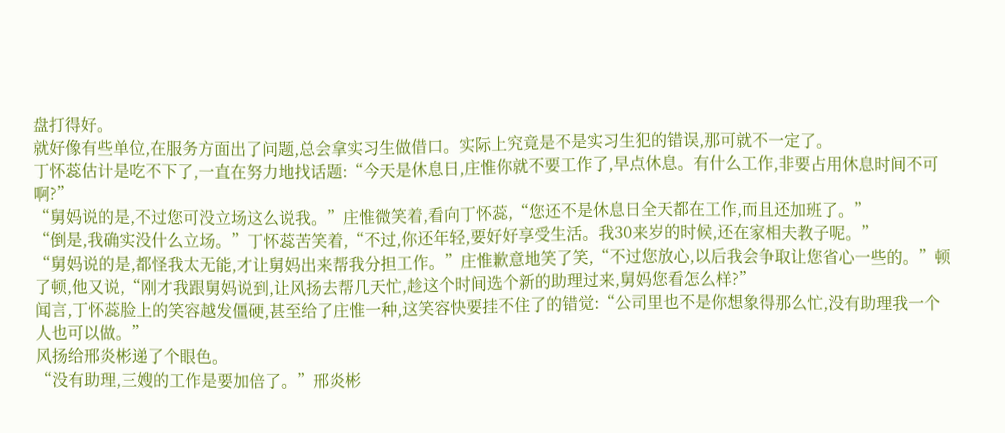盘打得好。
就好像有些单位,在服务方面出了问题,总会拿实习生做借口。实际上究竟是不是实习生犯的错误,那可就不一定了。
丁怀蕊估计是吃不下了,一直在努力地找话题:“今天是休息日,庄惟你就不要工作了,早点休息。有什么工作,非要占用休息时间不可啊?”
“舅妈说的是,不过您可没立场这么说我。”庄惟微笑着,看向丁怀蕊,“您还不是休息日全天都在工作,而且还加班了。”
“倒是,我确实没什么立场。”丁怀蕊苦笑着,“不过,你还年轻,要好好享受生活。我30来岁的时候,还在家相夫教子呢。”
“舅妈说的是,都怪我太无能,才让舅妈出来帮我分担工作。”庄惟歉意地笑了笑,“不过您放心,以后我会争取让您省心一些的。”顿了顿,他又说,“刚才我跟舅妈说到,让风扬去帮几天忙,趁这个时间选个新的助理过来,舅妈您看怎么样?”
闻言,丁怀蕊脸上的笑容越发僵硬,甚至给了庄惟一种,这笑容快要挂不住了的错觉:“公司里也不是你想象得那么忙,没有助理我一个人也可以做。”
风扬给邢炎彬递了个眼色。
“没有助理,三嫂的工作是要加倍了。”邢炎彬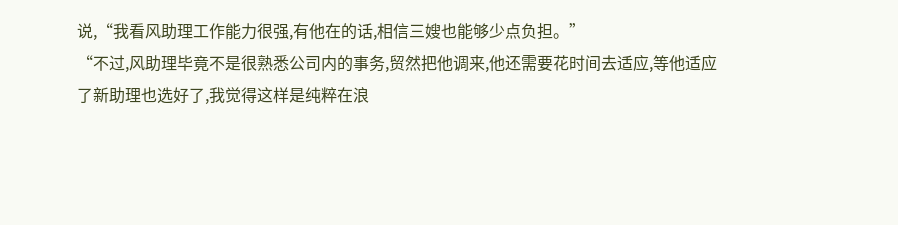说,“我看风助理工作能力很强,有他在的话,相信三嫂也能够少点负担。”
“不过,风助理毕竟不是很熟悉公司内的事务,贸然把他调来,他还需要花时间去适应,等他适应了新助理也选好了,我觉得这样是纯粹在浪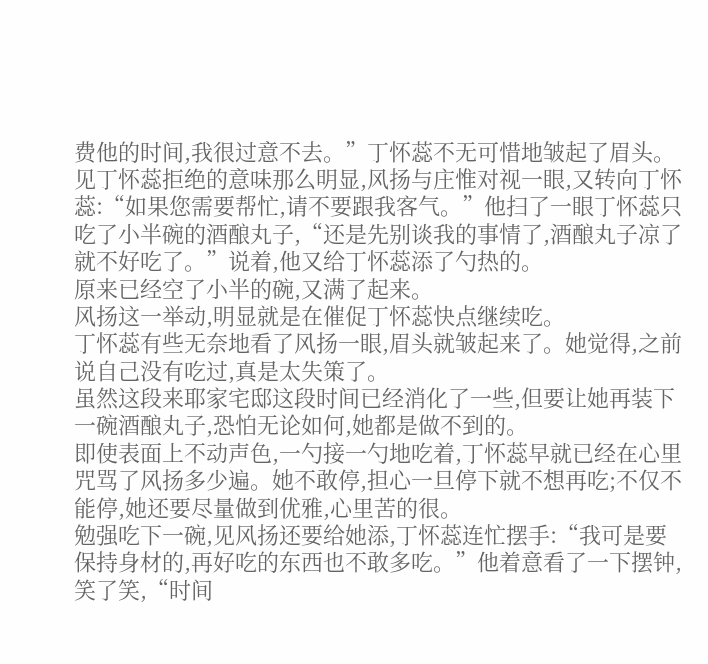费他的时间,我很过意不去。”丁怀蕊不无可惜地皱起了眉头。
见丁怀蕊拒绝的意味那么明显,风扬与庄惟对视一眼,又转向丁怀蕊:“如果您需要帮忙,请不要跟我客气。”他扫了一眼丁怀蕊只吃了小半碗的酒酿丸子,“还是先别谈我的事情了,酒酿丸子凉了就不好吃了。”说着,他又给丁怀蕊添了勺热的。
原来已经空了小半的碗,又满了起来。
风扬这一举动,明显就是在催促丁怀蕊快点继续吃。
丁怀蕊有些无奈地看了风扬一眼,眉头就皱起来了。她觉得,之前说自己没有吃过,真是太失策了。
虽然这段来耶家宅邸这段时间已经消化了一些,但要让她再装下一碗酒酿丸子,恐怕无论如何,她都是做不到的。
即使表面上不动声色,一勺接一勺地吃着,丁怀蕊早就已经在心里咒骂了风扬多少遍。她不敢停,担心一旦停下就不想再吃;不仅不能停,她还要尽量做到优雅,心里苦的很。
勉强吃下一碗,见风扬还要给她添,丁怀蕊连忙摆手:“我可是要保持身材的,再好吃的东西也不敢多吃。”他着意看了一下摆钟,笑了笑,“时间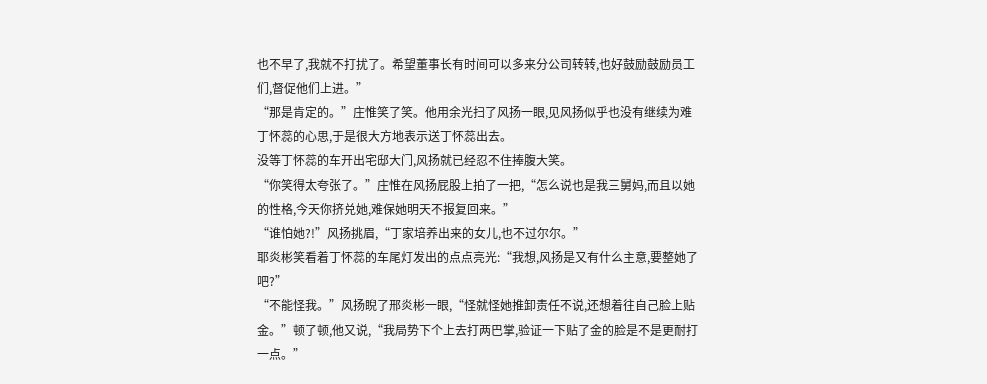也不早了,我就不打扰了。希望董事长有时间可以多来分公司转转,也好鼓励鼓励员工们,督促他们上进。”
“那是肯定的。”庄惟笑了笑。他用余光扫了风扬一眼,见风扬似乎也没有继续为难丁怀蕊的心思,于是很大方地表示送丁怀蕊出去。
没等丁怀蕊的车开出宅邸大门,风扬就已经忍不住捧腹大笑。
“你笑得太夸张了。”庄惟在风扬屁股上拍了一把,“怎么说也是我三舅妈,而且以她的性格,今天你挤兑她,难保她明天不报复回来。”
“谁怕她?!”风扬挑眉,“丁家培养出来的女儿,也不过尔尔。”
耶炎彬笑看着丁怀蕊的车尾灯发出的点点亮光:“我想,风扬是又有什么主意,要整她了吧?”
“不能怪我。”风扬睨了邢炎彬一眼,“怪就怪她推卸责任不说,还想着往自己脸上贴金。”顿了顿,他又说,“我局势下个上去打两巴掌,验证一下贴了金的脸是不是更耐打一点。”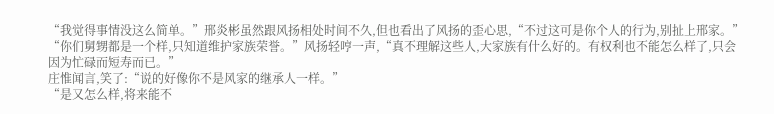“我觉得事情没这么简单。”邢炎彬虽然跟风扬相处时间不久,但也看出了风扬的歪心思,“不过这可是你个人的行为,别扯上邢家。”
“你们舅甥都是一个样,只知道维护家族荣誉。”风扬轻哼一声,“真不理解这些人,大家族有什么好的。有权利也不能怎么样了,只会因为忙碌而短寿而已。”
庄惟闻言,笑了:“说的好像你不是风家的继承人一样。”
“是又怎么样,将来能不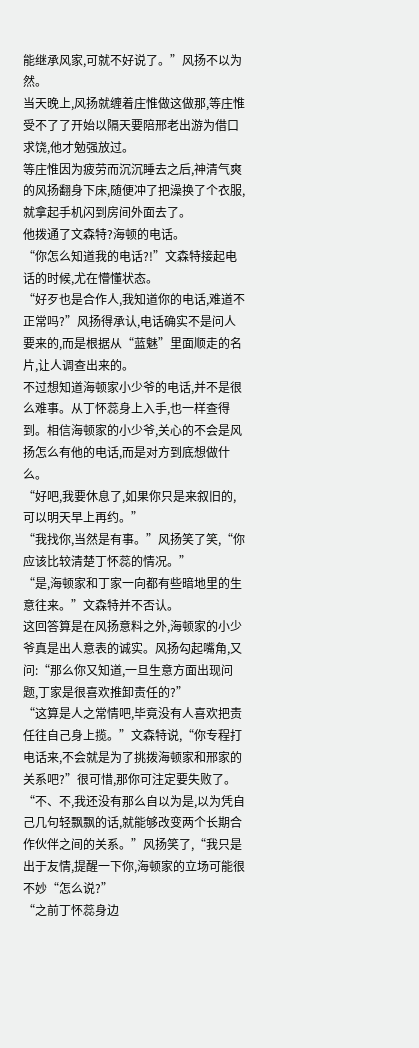能继承风家,可就不好说了。”风扬不以为然。
当天晚上,风扬就缠着庄惟做这做那,等庄惟受不了了开始以隔天要陪邢老出游为借口求饶,他才勉强放过。
等庄惟因为疲劳而沉沉睡去之后,神清气爽的风扬翻身下床,随便冲了把澡换了个衣服,就拿起手机闪到房间外面去了。
他拨通了文森特?海顿的电话。
“你怎么知道我的电话?!”文森特接起电话的时候,尤在懵懂状态。
“好歹也是合作人,我知道你的电话,难道不正常吗?”风扬得承认,电话确实不是问人要来的,而是根据从“蓝魅”里面顺走的名片,让人调查出来的。
不过想知道海顿家小少爷的电话,并不是很么难事。从丁怀蕊身上入手,也一样查得到。相信海顿家的小少爷,关心的不会是风扬怎么有他的电话,而是对方到底想做什么。
“好吧,我要休息了,如果你只是来叙旧的,可以明天早上再约。”
“我找你,当然是有事。”风扬笑了笑,“你应该比较清楚丁怀蕊的情况。”
“是,海顿家和丁家一向都有些暗地里的生意往来。”文森特并不否认。
这回答算是在风扬意料之外,海顿家的小少爷真是出人意表的诚实。风扬勾起嘴角,又问:“那么你又知道,一旦生意方面出现问题,丁家是很喜欢推卸责任的?”
“这算是人之常情吧,毕竟没有人喜欢把责任往自己身上揽。”文森特说,“你专程打电话来,不会就是为了挑拨海顿家和邢家的关系吧?”很可惜,那你可注定要失败了。
“不、不,我还没有那么自以为是,以为凭自己几句轻飘飘的话,就能够改变两个长期合作伙伴之间的关系。”风扬笑了,“我只是出于友情,提醒一下你,海顿家的立场可能很不妙“怎么说?”
“之前丁怀蕊身边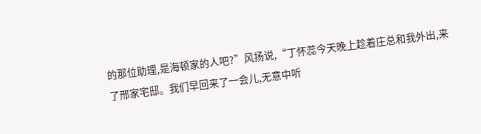的那位助理,是海顿家的人吧?”风扬说,“丁怀蕊今天晚上趁着庄总和我外出,来了邢家宅邸。我们早回来了一会儿,无意中听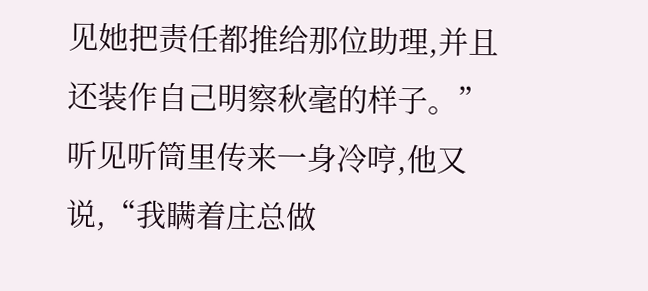见她把责任都推给那位助理,并且还装作自己明察秋毫的样子。”
听见听筒里传来一身冷哼,他又说,“我瞒着庄总做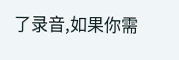了录音,如果你需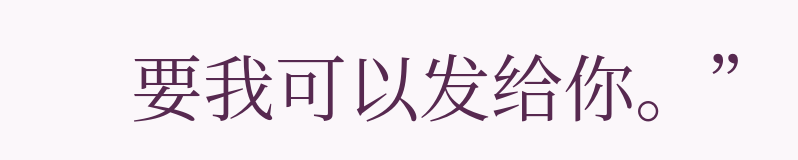要我可以发给你。”